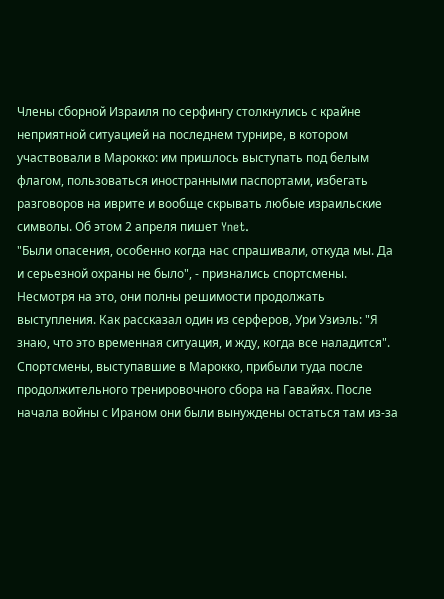Члены сборной Израиля по серфингу столкнулись с крайне неприятной ситуацией на последнем турнире, в котором участвовали в Марокко: им пришлось выступать под белым флагом, пользоваться иностранными паспортами, избегать разговоров на иврите и вообще скрывать любые израильские символы. Об этом 2 апреля пишет Ynet.
"Были опасения, особенно когда нас спрашивали, откуда мы. Да и серьезной охраны не было", - признались спортсмены. Несмотря на это, они полны решимости продолжать выступления. Как рассказал один из серферов, Ури Узиэль: "Я знаю, что это временная ситуация, и жду, когда все наладится".
Спортсмены, выступавшие в Марокко, прибыли туда после продолжительного тренировочного сбора на Гавайях. После начала войны с Ираном они были вынуждены остаться там из-за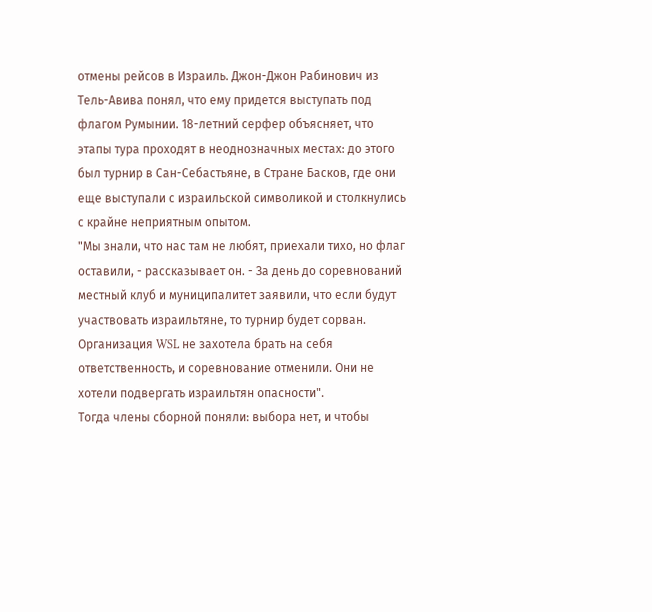отмены рейсов в Израиль. Джон-Джон Рабинович из Тель-Авива понял, что ему придется выступать под флагом Румынии. 18-летний серфер объясняет, что этапы тура проходят в неоднозначных местах: до этого был турнир в Сан-Себастьяне, в Стране Басков, где они еще выступали с израильской символикой и столкнулись с крайне неприятным опытом.
"Мы знали, что нас там не любят, приехали тихо, но флаг оставили, - рассказывает он. - За день до соревнований местный клуб и муниципалитет заявили, что если будут участвовать израильтяне, то турнир будет сорван. Организация WSL не захотела брать на себя ответственность, и соревнование отменили. Они не хотели подвергать израильтян опасности".
Тогда члены сборной поняли: выбора нет, и чтобы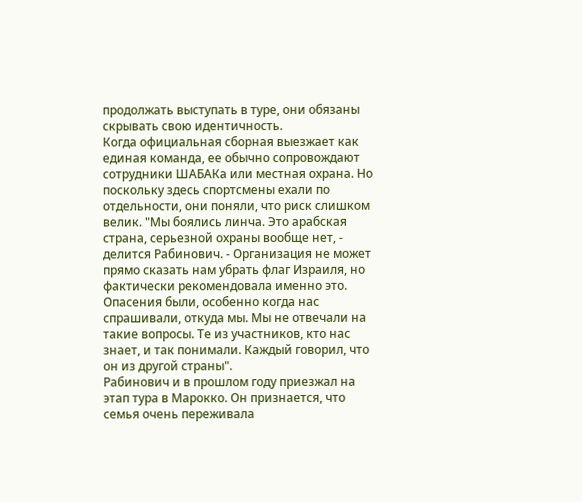продолжать выступать в туре, они обязаны скрывать свою идентичность.
Когда официальная сборная выезжает как единая команда, ее обычно сопровождают сотрудники ШАБАКа или местная охрана. Но поскольку здесь спортсмены ехали по отдельности, они поняли, что риск слишком велик. "Мы боялись линча. Это арабская страна, серьезной охраны вообще нет, - делится Рабинович. - Организация не может прямо сказать нам убрать флаг Израиля, но фактически рекомендовала именно это. Опасения были, особенно когда нас спрашивали, откуда мы. Мы не отвечали на такие вопросы. Те из участников, кто нас знает, и так понимали. Каждый говорил, что он из другой страны".
Рабинович и в прошлом году приезжал на этап тура в Марокко. Он признается, что семья очень переживала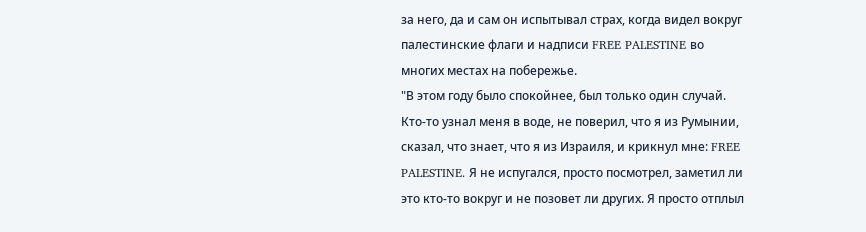за него, да и сам он испытывал страх, когда видел вокруг палестинские флаги и надписи FREE PALESTINE во многих местах на побережье.
"В этом году было спокойнее, был только один случай. Кто-то узнал меня в воде, не поверил, что я из Румынии, сказал, что знает, что я из Израиля, и крикнул мне: FREE PALESTINE. Я не испугался, просто посмотрел, заметил ли это кто-то вокруг и не позовет ли других. Я просто отплыл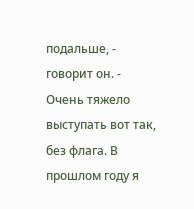подальше, - говорит он. - Очень тяжело выступать вот так, без флага. В прошлом году я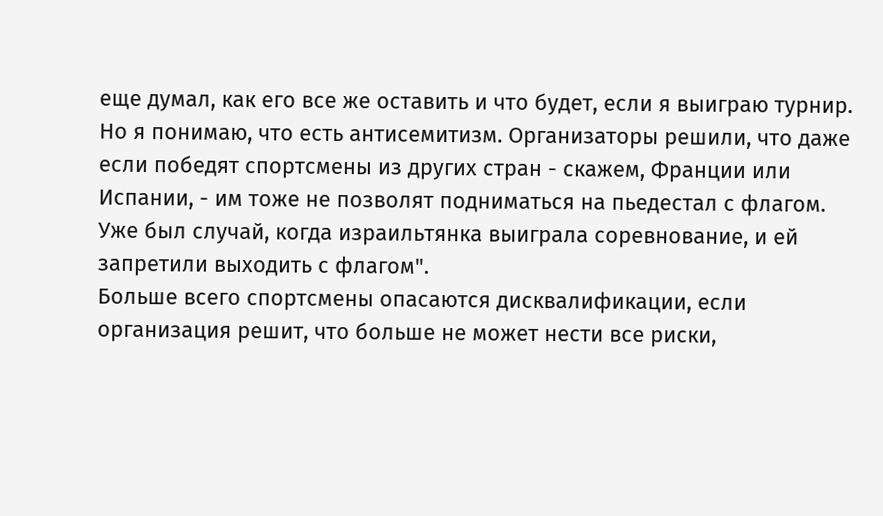еще думал, как его все же оставить и что будет, если я выиграю турнир. Но я понимаю, что есть антисемитизм. Организаторы решили, что даже если победят спортсмены из других стран - скажем, Франции или Испании, - им тоже не позволят подниматься на пьедестал с флагом. Уже был случай, когда израильтянка выиграла соревнование, и ей запретили выходить с флагом".
Больше всего спортсмены опасаются дисквалификации, если организация решит, что больше не может нести все риски,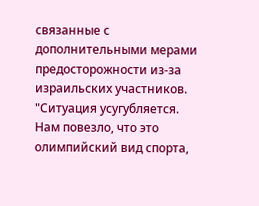связанные с дополнительными мерами предосторожности из-за израильских участников. "Ситуация усугубляется. Нам повезло, что это олимпийский вид спорта,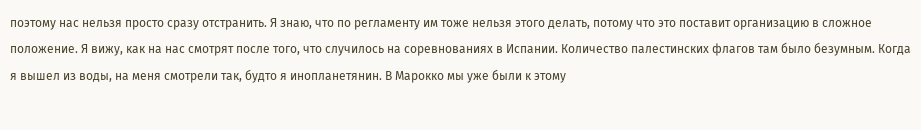поэтому нас нельзя просто сразу отстранить. Я знаю, что по регламенту им тоже нельзя этого делать, потому что это поставит организацию в сложное положение. Я вижу, как на нас смотрят после того, что случилось на соревнованиях в Испании. Количество палестинских флагов там было безумным. Когда я вышел из воды, на меня смотрели так, будто я инопланетянин. В Марокко мы уже были к этому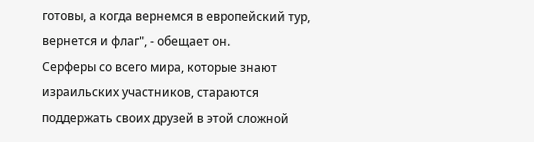готовы, а когда вернемся в европейский тур, вернется и флаг", - обещает он.
Серферы со всего мира, которые знают израильских участников, стараются поддержать своих друзей в этой сложной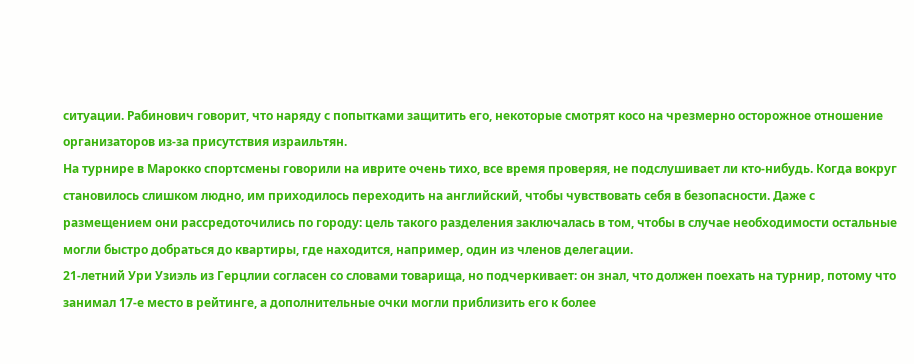ситуации. Рабинович говорит, что наряду с попытками защитить его, некоторые смотрят косо на чрезмерно осторожное отношение организаторов из-за присутствия израильтян.
На турнире в Марокко спортсмены говорили на иврите очень тихо, все время проверяя, не подслушивает ли кто-нибудь. Когда вокруг становилось слишком людно, им приходилось переходить на английский, чтобы чувствовать себя в безопасности. Даже с размещением они рассредоточились по городу: цель такого разделения заключалась в том, чтобы в случае необходимости остальные могли быстро добраться до квартиры, где находится, например, один из членов делегации.
21-летний Ури Узиэль из Герцлии согласен со словами товарища, но подчеркивает: он знал, что должен поехать на турнир, потому что занимал 17-е место в рейтинге, а дополнительные очки могли приблизить его к более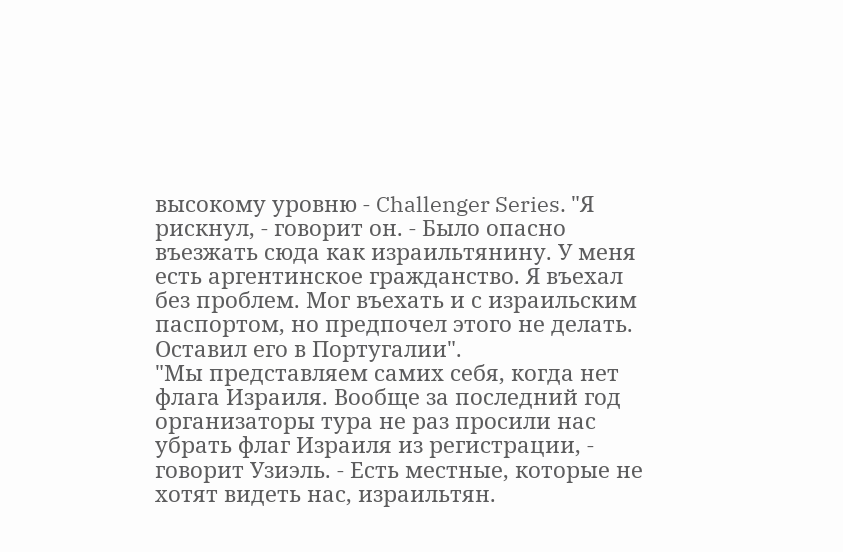высокому уровню - Challenger Series. "Я рискнул, - говорит он. - Было опасно въезжать сюда как израильтянину. У меня есть аргентинское гражданство. Я въехал без проблем. Мог въехать и с израильским паспортом, но предпочел этого не делать. Оставил его в Португалии".
"Мы представляем самих себя, когда нет флага Израиля. Вообще за последний год организаторы тура не раз просили нас убрать флаг Израиля из регистрации, - говорит Узиэль. - Есть местные, которые не хотят видеть нас, израильтян.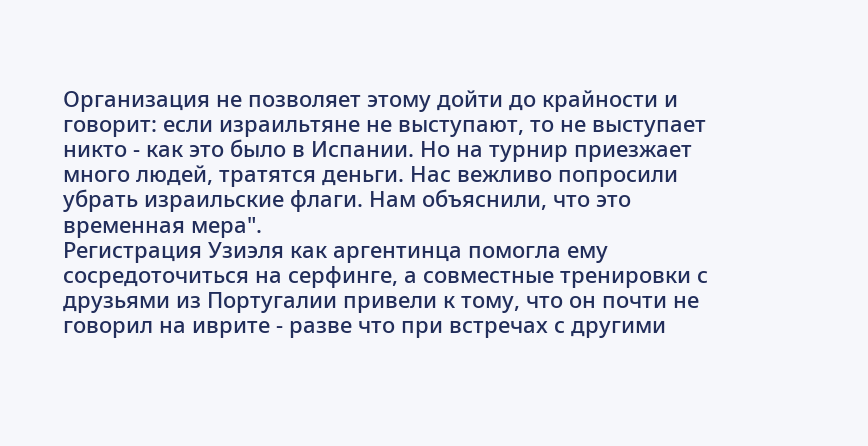Организация не позволяет этому дойти до крайности и говорит: если израильтяне не выступают, то не выступает никто - как это было в Испании. Но на турнир приезжает много людей, тратятся деньги. Нас вежливо попросили убрать израильские флаги. Нам объяснили, что это временная мера".
Регистрация Узиэля как аргентинца помогла ему сосредоточиться на серфинге, а совместные тренировки с друзьями из Португалии привели к тому, что он почти не говорил на иврите - разве что при встречах с другими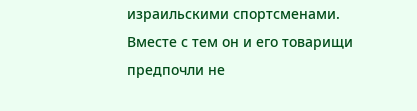израильскими спортсменами.
Вместе с тем он и его товарищи предпочли не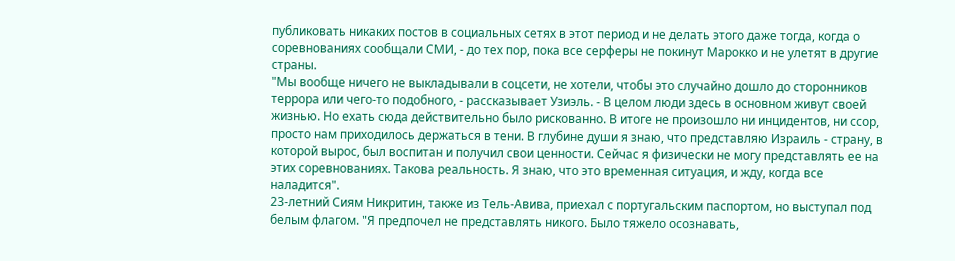публиковать никаких постов в социальных сетях в этот период и не делать этого даже тогда, когда о соревнованиях сообщали СМИ, - до тех пор, пока все серферы не покинут Марокко и не улетят в другие страны.
"Мы вообще ничего не выкладывали в соцсети, не хотели, чтобы это случайно дошло до сторонников террора или чего-то подобного, - рассказывает Узиэль. - В целом люди здесь в основном живут своей жизнью. Но ехать сюда действительно было рискованно. В итоге не произошло ни инцидентов, ни ссор, просто нам приходилось держаться в тени. В глубине души я знаю, что представляю Израиль - страну, в которой вырос, был воспитан и получил свои ценности. Сейчас я физически не могу представлять ее на этих соревнованиях. Такова реальность. Я знаю, что это временная ситуация, и жду, когда все наладится".
23-летний Сиям Никритин, также из Тель-Авива, приехал с португальским паспортом, но выступал под белым флагом. "Я предпочел не представлять никого. Было тяжело осознавать,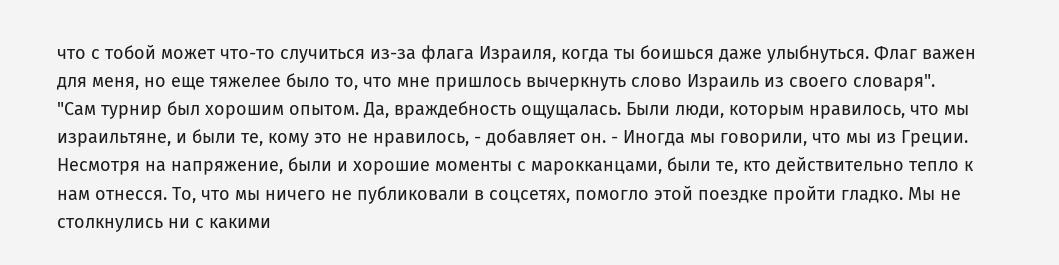что с тобой может что-то случиться из-за флага Израиля, когда ты боишься даже улыбнуться. Флаг важен для меня, но еще тяжелее было то, что мне пришлось вычеркнуть слово Израиль из своего словаря".
"Сам турнир был хорошим опытом. Да, враждебность ощущалась. Были люди, которым нравилось, что мы израильтяне, и были те, кому это не нравилось, - добавляет он. - Иногда мы говорили, что мы из Греции. Несмотря на напряжение, были и хорошие моменты с марокканцами, были те, кто действительно тепло к нам отнесся. То, что мы ничего не публиковали в соцсетях, помогло этой поездке пройти гладко. Мы не столкнулись ни с какими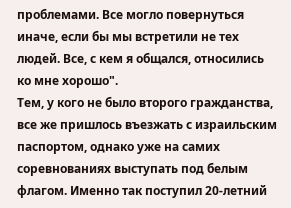проблемами. Все могло повернуться иначе, если бы мы встретили не тех людей. Все, с кем я общался, относились ко мне хорошо".
Тем, у кого не было второго гражданства, все же пришлось въезжать с израильским паспортом, однако уже на самих соревнованиях выступать под белым флагом. Именно так поступил 20-летний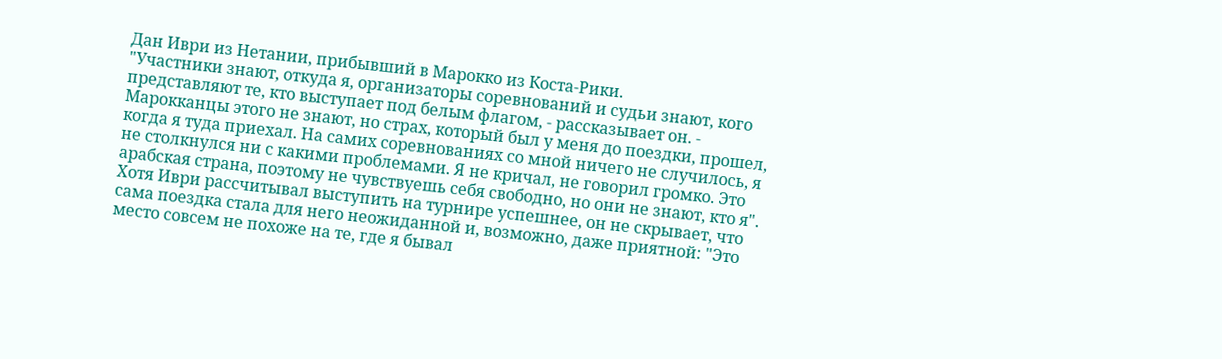Дан Иври из Нетании, прибывший в Марокко из Коста-Рики.
"Участники знают, откуда я, организаторы соревнований и судьи знают, кого представляют те, кто выступает под белым флагом, - рассказывает он. - Марокканцы этого не знают, но страх, который был у меня до поездки, прошел, когда я туда приехал. На самих соревнованиях со мной ничего не случилось, я не столкнулся ни с какими проблемами. Я не кричал, не говорил громко. Это арабская страна, поэтому не чувствуешь себя свободно, но они не знают, кто я".
Хотя Иври рассчитывал выступить на турнире успешнее, он не скрывает, что сама поездка стала для него неожиданной и, возможно, даже приятной: "Это место совсем не похоже на те, где я бывал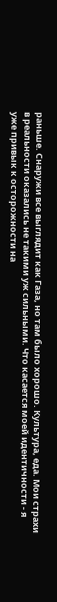раньше. Снаружи все выглядит как Газа, но там было хорошо. Культура, еда. Мои страхи в реальности оказались не такими уж сильными. Что касается моей идентичности - я уже привык к осторожности на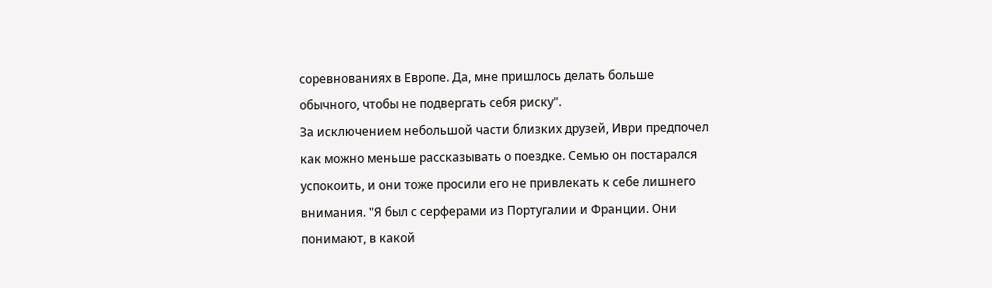соревнованиях в Европе. Да, мне пришлось делать больше обычного, чтобы не подвергать себя риску".
За исключением небольшой части близких друзей, Иври предпочел как можно меньше рассказывать о поездке. Семью он постарался успокоить, и они тоже просили его не привлекать к себе лишнего внимания. "Я был с серферами из Португалии и Франции. Они понимают, в какой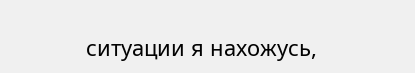ситуации я нахожусь,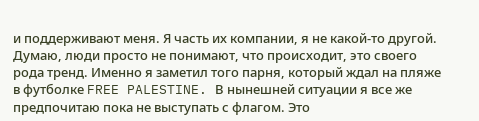и поддерживают меня. Я часть их компании, я не какой-то другой. Думаю, люди просто не понимают, что происходит, это своего рода тренд. Именно я заметил того парня, который ждал на пляже в футболке FREE PALESTINE. В нынешней ситуации я все же предпочитаю пока не выступать с флагом. Это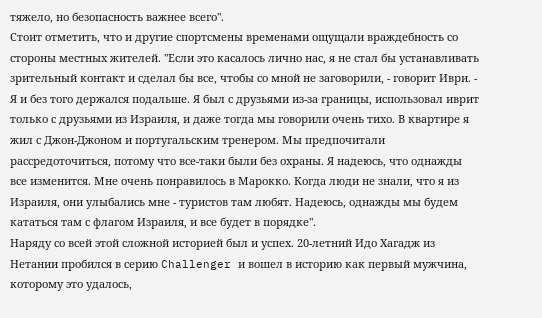тяжело, но безопасность важнее всего".
Стоит отметить, что и другие спортсмены временами ощущали враждебность со стороны местных жителей. "Если это касалось лично нас, я не стал бы устанавливать зрительный контакт и сделал бы все, чтобы со мной не заговорили, - говорит Иври. - Я и без того держался подальше. Я был с друзьями из-за границы, использовал иврит только с друзьями из Израиля, и даже тогда мы говорили очень тихо. В квартире я жил с Джон-Джоном и португальским тренером. Мы предпочитали рассредоточиться, потому что все-таки были без охраны. Я надеюсь, что однажды все изменится. Мне очень понравилось в Марокко. Когда люди не знали, что я из Израиля, они улыбались мне - туристов там любят. Надеюсь, однажды мы будем кататься там с флагом Израиля, и все будет в порядке".
Наряду со всей этой сложной историей был и успех. 20-летний Идо Хагадж из Нетании пробился в серию Challenger и вошел в историю как первый мужчина, которому это удалось,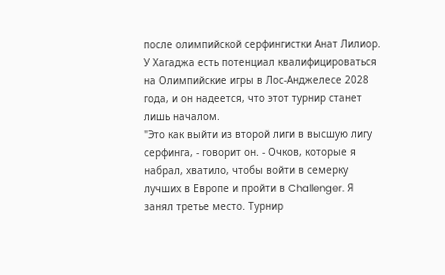после олимпийской серфингистки Анат Лилиор. У Хагаджа есть потенциал квалифицироваться на Олимпийские игры в Лос-Анджелесе 2028 года, и он надеется, что этот турнир станет лишь началом.
"Это как выйти из второй лиги в высшую лигу серфинга, - говорит он. - Очков, которые я набрал, хватило, чтобы войти в семерку лучших в Европе и пройти в Challenger. Я занял третье место. Турнир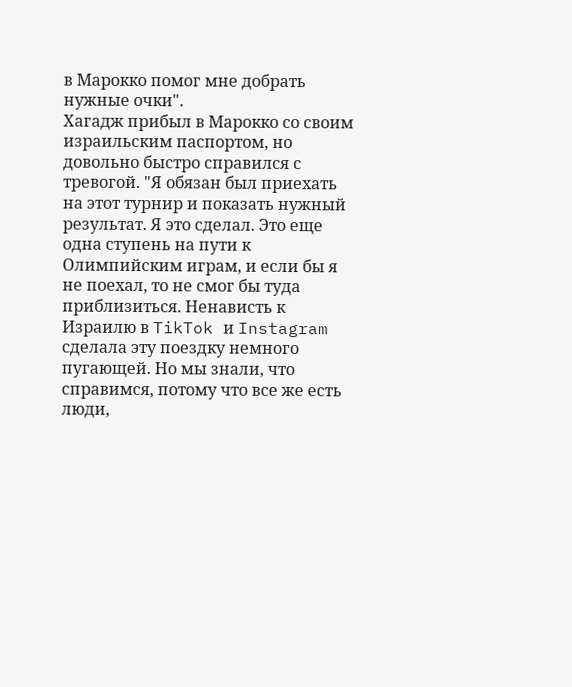в Марокко помог мне добрать нужные очки".
Хагадж прибыл в Марокко со своим израильским паспортом, но довольно быстро справился с тревогой. "Я обязан был приехать на этот турнир и показать нужный результат. Я это сделал. Это еще одна ступень на пути к Олимпийским играм, и если бы я не поехал, то не смог бы туда приблизиться. Ненависть к Израилю в TikTok и Instagram сделала эту поездку немного пугающей. Но мы знали, что справимся, потому что все же есть люди,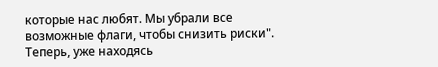которые нас любят. Мы убрали все возможные флаги, чтобы снизить риски".
Теперь, уже находясь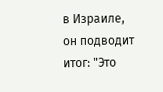в Израиле, он подводит итог: "Это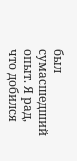был сумасшедший опыт. Я рад, что добился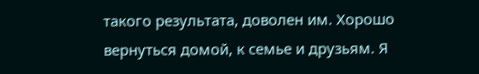такого результата, доволен им. Хорошо вернуться домой, к семье и друзьям. Я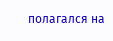полагался на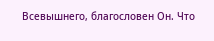Всевышнего, благословен Он. Что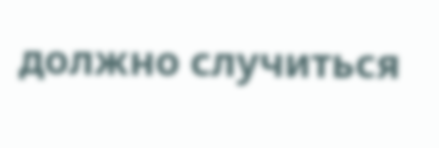должно случиться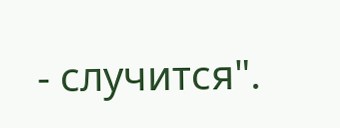- случится".